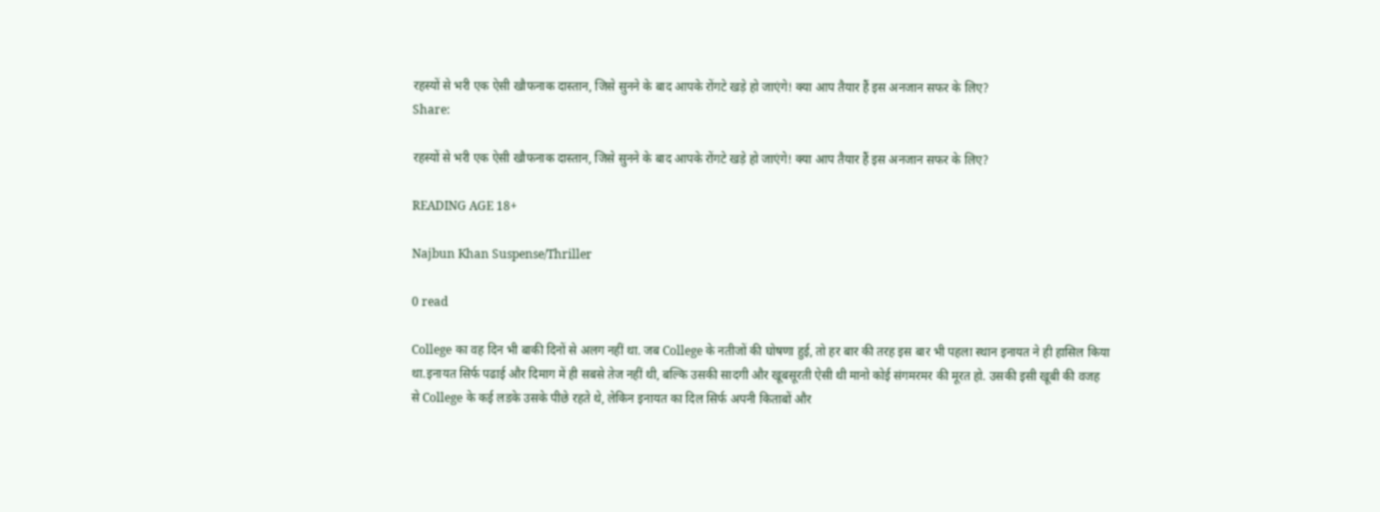रहस्यों से भरी एक ऐसी खौफनाक दास्तान, जिसे सुनने के बाद आपके रोंगटे खड़े हो जाएंगे! क्या आप तैयार हैं इस अनजान सफर के लिए?
Share:

रहस्यों से भरी एक ऐसी खौफनाक दास्तान, जिसे सुनने के बाद आपके रोंगटे खड़े हो जाएंगे! क्या आप तैयार हैं इस अनजान सफर के लिए?

READING AGE 18+

Najbun Khan Suspense/Thriller

0 read

College का वह दिन भी बाकी दिनों से अलग नहीं था. जब College के नतीजों की घोषणा हुई, तो हर बार की तरह इस बार भी पहला स्थान इनायत ने ही हासिल किया था.इनायत सिर्फ पढाई और दिमाग में ही सबसे तेज नहीं थी, बल्कि उसकी सादगी और खूबसूरती ऐसी थी मानो कोई संगमरमर की मूरत हो. उसकी इसी खूबी की वजह से College के कई लडके उसके पीछे रहते थे, लेकिन इनायत का दिल सिर्फ अपनी किताबों और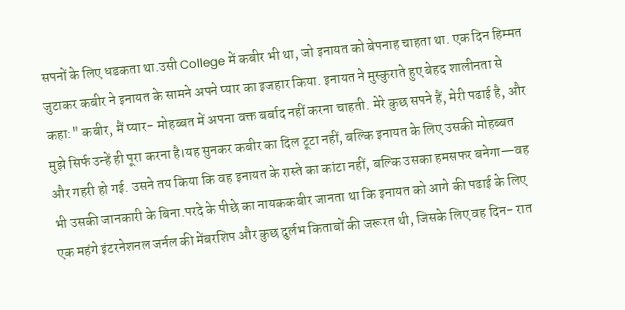सपनों के लिए धडकता था.उसी College में कबीर भी था, जो इनायत को बेपनाह चाहता था. एक दिन हिम्मत जुटाकर कबीर ने इनायत के सामने अपने प्यार का इजहार किया. इनायत ने मुस्कुराते हुए बेहद शालीनता से कहा:" कबीर, मैं प्यार- मोहब्बत में अपना वक्त बर्बाद नहीं करना चाहती. मेरे कुछ सपने हैं, मेरी पढाई है, और मुझे सिर्फ उन्हें ही पूरा करना है।यह सुनकर कबीर का दिल टूटा नहीं, बल्कि इनायत के लिए उसकी मोहब्बत और गहरी हो गई. उसने तय किया कि वह इनायत के रास्ते का कांटा नहीं, बल्कि उसका हमसफर बनेगा—वह भी उसकी जानकारी के बिना.परदे के पीछे का नायककबीर जानता था कि इनायत को आगे की पढाई के लिए एक महंगे इंटरनेशनल जर्नल की मेंबरशिप और कुछ दुर्लभ किताबों की जरूरत थी, जिसके लिए वह दिन- रात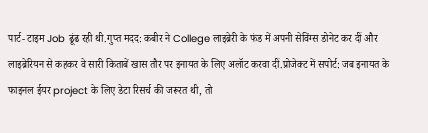पार्ट- टाइम Job ढूंढ रही थी.गुप्त मदद: कबीर ने College लाइब्रेरी के फंड में अपनी सेविंग्स डोनेट कर दीं और लाइब्रेरियन से कहकर वे सारी किताबें खास तौर पर इनायत के लिए अलॉट करवा दीं.प्रोजेक्ट में सपोर्ट: जब इनायत के फाइनल ईयर project के लिए डेटा रिसर्च की जरूरत थी, तो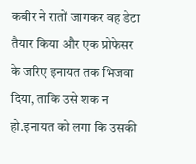कबीर ने रातों जागकर वह डेटा तैयार किया और एक प्रोफेसर के जरिए इनायत तक भिजवा दिया, ताकि उसे शक न हो.इनायत को लगा कि उसकी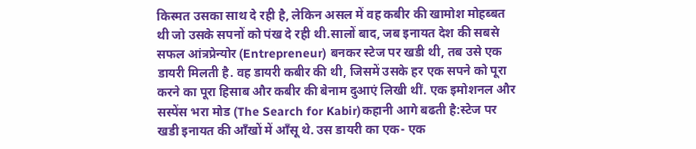किस्मत उसका साथ दे रही है, लेकिन असल में वह कबीर की खामोश मोहब्बत थी जो उसके सपनों को पंख दे रही थी.सालों बाद, जब इनायत देश की सबसे सफल आंत्रप्रेन्योर (Entrepreneur) बनकर स्टेज पर खडी थी, तब उसे एक डायरी मिलती है. वह डायरी कबीर की थी, जिसमें उसके हर एक सपने को पूरा करने का पूरा हिसाब और कबीर की बेनाम दुआएं लिखी थीं. एक इमोशनल और सस्पेंस भरा मोड (The Search for Kabir)कहानी आगे बढती है:स्टेज पर खडी इनायत की आँखों में आँसू थे. उस डायरी का एक- एक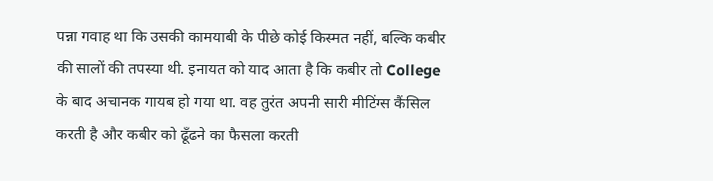पन्ना गवाह था कि उसकी कामयाबी के पीछे कोई किस्मत नहीं, बल्कि कबीर की सालों की तपस्या थी. इनायत को याद आता है कि कबीर तो College के बाद अचानक गायब हो गया था. वह तुरंत अपनी सारी मीटिंग्स कैंसिल करती है और कबीर को ढूँढने का फैसला करती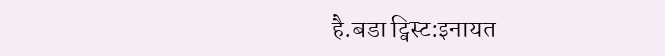है.बडा ट्विस्ट:इनायत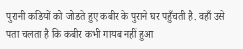पुरानी कडियों को जोडते हुए कबीर के पुराने घर पहुँचती है. वहाँ उसे पता चलता है कि कबीर कभी गायब नहीं हुआ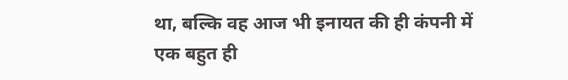था, बल्कि वह आज भी इनायत की ही कंपनी में एक बहुत ही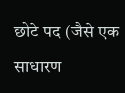छोटे पद (जैसे एक साधारण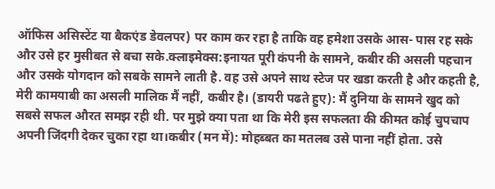ऑफिस असिस्टेंट या बैकएंड डेवलपर) पर काम कर रहा है ताकि वह हमेशा उसके आस- पास रह सके और उसे हर मुसीबत से बचा सके.क्लाइमेक्स:इनायत पूरी कंपनी के सामने, कबीर की असली पहचान और उसके योगदान को सबके सामने लाती है. वह उसे अपने साथ स्टेज पर खडा करती है और कहती है, मेरी कामयाबी का असली मालिक मैं नहीं, कबीर है। (डायरी पढते हुए): मैं दुनिया के सामने खुद को सबसे सफल औरत समझ रही थी. पर मुझे क्या पता था कि मेरी इस सफलता की कीमत कोई चुपचाप अपनी जिंदगी देकर चुका रहा था।कबीर (मन में): मोहब्बत का मतलब उसे पाना नहीं होता. उसे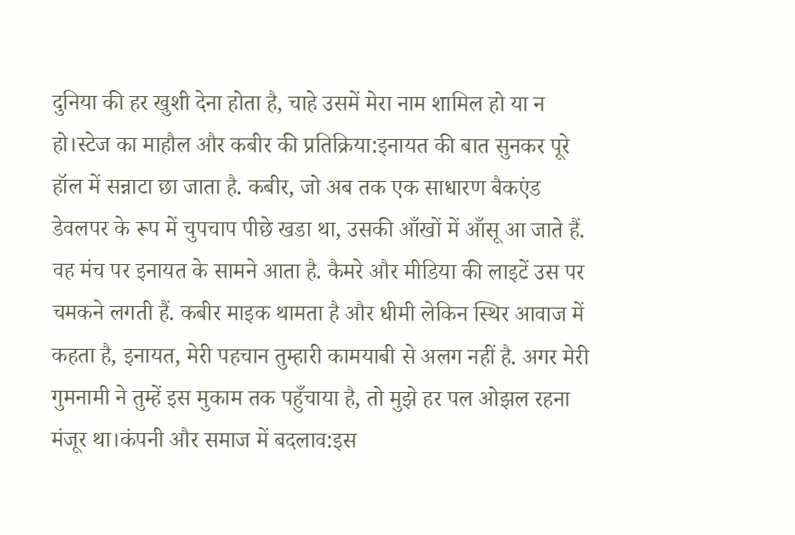दुनिया की हर खुशी देना होता है, चाहे उसमें मेरा नाम शामिल हो या न हो।स्टेज का माहौल और कबीर की प्रतिक्रिया:इनायत की बात सुनकर पूरे हॉल में सन्नाटा छा जाता है. कबीर, जो अब तक एक साधारण बैकएंड डेवलपर के रूप में चुपचाप पीछे खडा था, उसकी आँखों में आँसू आ जाते हैं. वह मंच पर इनायत के सामने आता है. कैमरे और मीडिया की लाइटें उस पर चमकने लगती हैं. कबीर माइक थामता है और धीमी लेकिन स्थिर आवाज में कहता है, इनायत, मेरी पहचान तुम्हारी कामयाबी से अलग नहीं है. अगर मेरी गुमनामी ने तुम्हें इस मुकाम तक पहुँचाया है, तो मुझे हर पल ओझल रहना मंजूर था।कंपनी और समाज में बदलाव:इस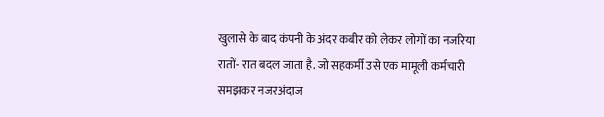खुलासे के बाद कंपनी के अंदर कबीर को लेकर लोगों का नजरिया रातों- रात बदल जाता है. जो सहकर्मी उसे एक मामूली कर्मचारी समझकर नजरअंदाज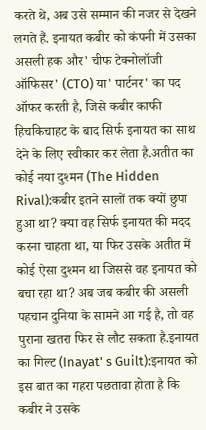करते थे, अब उसे सम्मान की नजर से देखने लगते हैं. इनायत कबीर को कंपनी में उसका असली हक और' चीफ टेक्नोलॉजी ऑफिसर' (CTO) या' पार्टनर' का पद ऑफर करती है, जिसे कबीर काफी हिचकिचाहट के बाद सिर्फ इनायत का साथ देने के लिए स्वीकार कर लेता है.अतीत का कोई नया दुश्मन (The Hidden Rival):कबीर इतने सालों तक क्यों छुपा हुआ था? क्या वह सिर्फ इनायत की मदद करना चाहता था, या फिर उसके अतीत में कोई ऐसा दुश्मन था जिससे वह इनायत को बचा रहा था? अब जब कबीर की असली पहचान दुनिया के सामने आ गई है, तो वह पुराना खतरा फिर से लौट सकता है.इनायत का गिल्ट (Inayat' s Guilt):इनायत को इस बात का गहरा पछतावा होता है कि कबीर ने उसके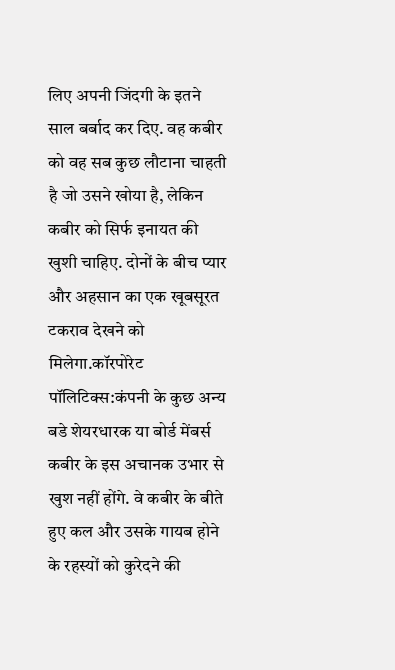लिए अपनी जिंदगी के इतने साल बर्बाद कर दिए. वह कबीर को वह सब कुछ लौटाना चाहती है जो उसने खोया है, लेकिन कबीर को सिर्फ इनायत की खुशी चाहिए. दोनों के बीच प्यार और अहसान का एक खूबसूरत टकराव देखने को मिलेगा.कॉरपोरेट पॉलिटिक्स:कंपनी के कुछ अन्य बडे शेयरधारक या बोर्ड मेंबर्स कबीर के इस अचानक उभार से खुश नहीं होंगे. वे कबीर के बीते हुए कल और उसके गायब होने के रहस्यों को कुरेदने की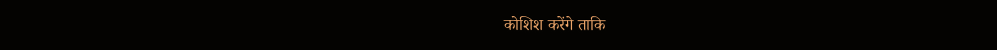कोशिश करेंगे ताकि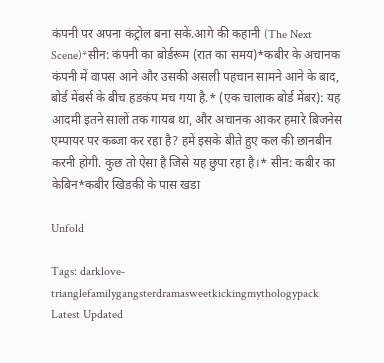कंपनी पर अपना कंट्रोल बना सकें.आगे की कहानी (The Next Scene)*सीन: कंपनी का बोर्डरूम (रात का समय)*कबीर के अचानक कंपनी में वापस आने और उसकी असली पहचान सामने आने के बाद, बोर्ड मेंबर्स के बीच हडकंप मच गया है.* (एक चालाक बोर्ड मेंबर): यह आदमी इतने सालों तक गायब था, और अचानक आकर हमारे बिजनेस एम्पायर पर कब्जा कर रहा है? हमें इसके बीते हुए कल की छानबीन करनी होगी. कुछ तो ऐसा है जिसे यह छुपा रहा है।* सीन: कबीर का केबिन*कबीर खिडकी के पास खडा

Unfold

Tags: darklove-trianglefamilygangsterdramasweetkickingmythologypack
Latest Updated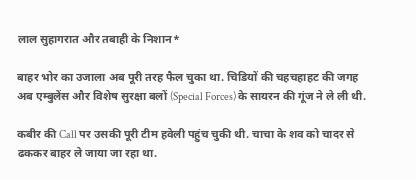लाल सुहागरात और तबाही के निशान*

बाहर भोर का उजाला अब पूरी तरह फैल चुका था. चिडियों की चहचहाहट की जगह अब एम्बुलेंस और विशेष सुरक्षा बलों (Special Forces) के सायरन की गूंज ने ले ली थी.

कबीर की Call पर उसकी पूरी टीम हवेली पहुंच चुकी थी. चाचा के शव को चादर से ढककर बाहर ले जाया जा रहा था.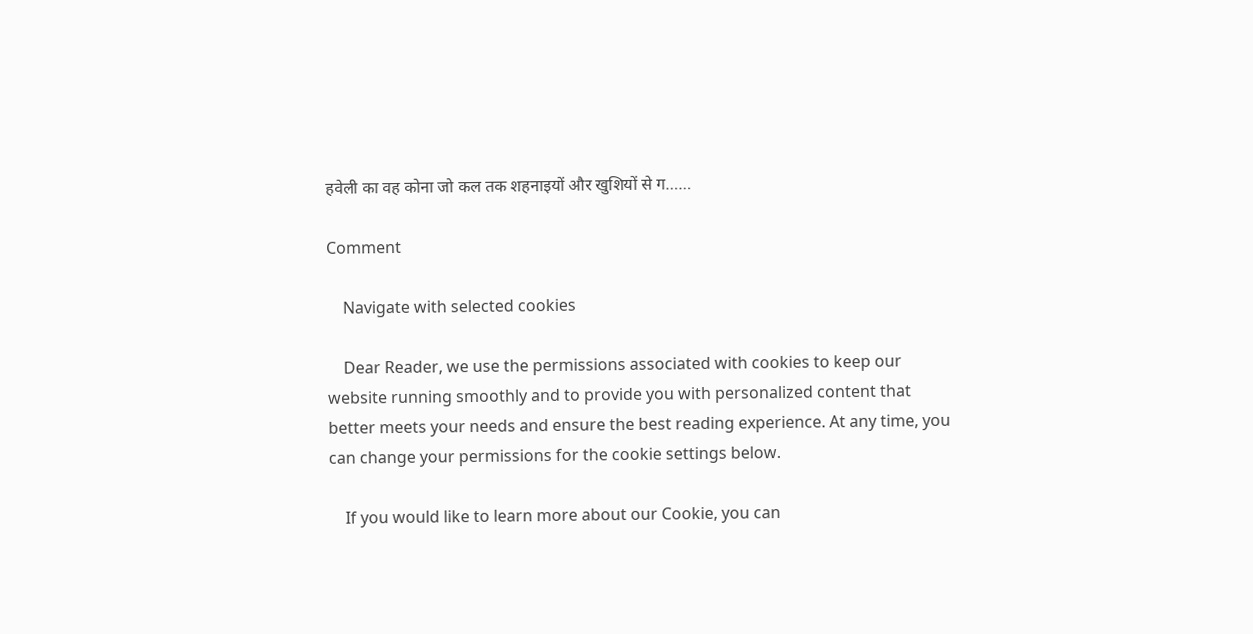हवेली का वह कोना जो कल तक शहनाइयों और खुशियों से ग……

Comment

    Navigate with selected cookies

    Dear Reader, we use the permissions associated with cookies to keep our website running smoothly and to provide you with personalized content that better meets your needs and ensure the best reading experience. At any time, you can change your permissions for the cookie settings below.

    If you would like to learn more about our Cookie, you can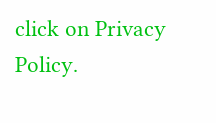click on Privacy Policy.